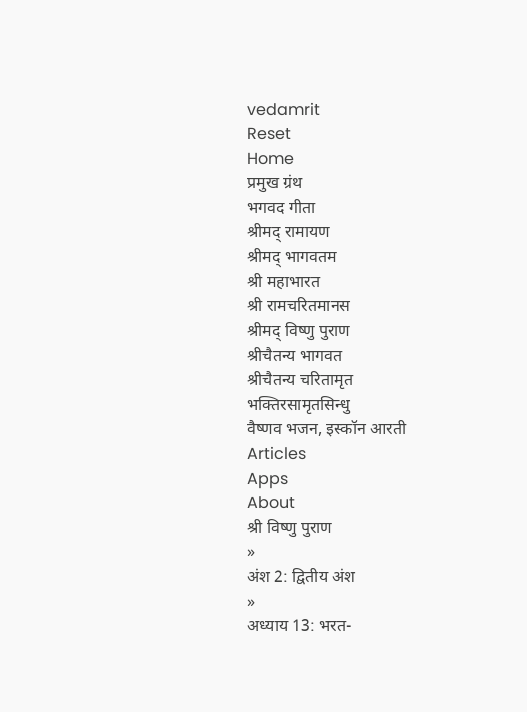vedamrit
Reset
Home
प्रमुख ग्रंथ
भगवद गीता
श्रीमद् रामायण
श्रीमद् भागवतम
श्री महाभारत
श्री रामचरितमानस
श्रीमद् विष्णु पुराण
श्रीचैतन्य भागवत
श्रीचैतन्य चरितामृत
भक्तिरसामृतसिन्धु
वैष्णव भजन, इस्कॉन आरती
Articles
Apps
About
श्री विष्णु पुराण
»
अंश 2: द्वितीय अंश
»
अध्याय 13: भरत-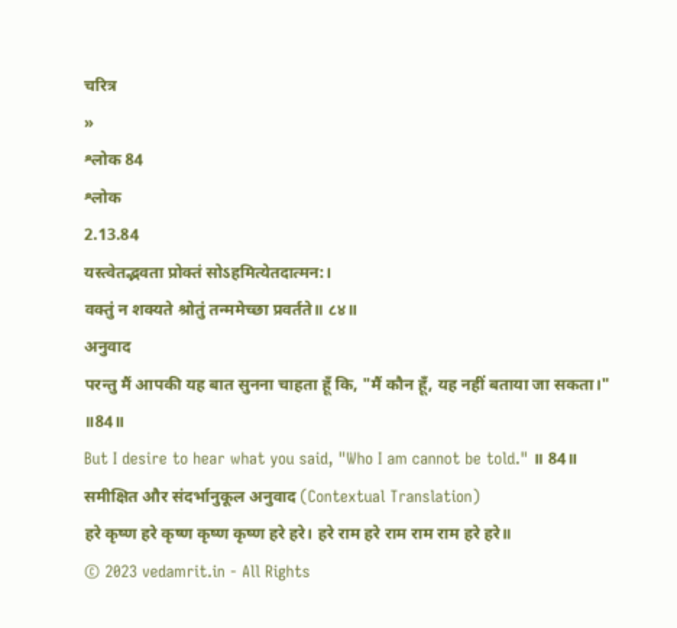चरित्र
»
श्लोक 84
श्लोक
2.13.84
यस्त्वेतद्भवता प्रोक्तं सोऽहमित्येतदात्मन:।
वक्तुं न शक्यते श्रोतुं तन्ममेच्छा प्रवर्तते॥ ८४॥
अनुवाद
परन्तु मैं आपकी यह बात सुनना चाहता हूँ कि, "मैं कौन हूँ, यह नहीं बताया जा सकता।" ॥84॥
But I desire to hear what you said, "Who I am cannot be told." ॥ 84॥
समीक्षित और संदर्भानुकूल अनुवाद (Contextual Translation)
हरे कृष्ण हरे कृष्ण कृष्ण कृष्ण हरे हरे। हरे राम हरे राम राम राम हरे हरे॥
© 2023 vedamrit.in - All Rights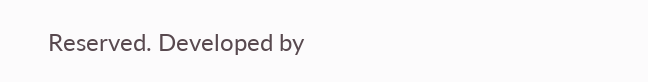Reserved. Developed by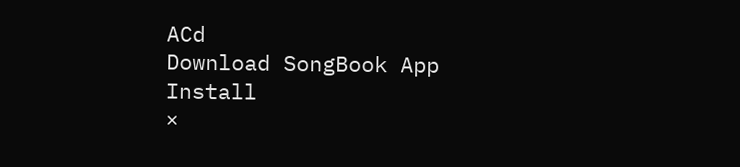ACd
Download SongBook App
Install
×